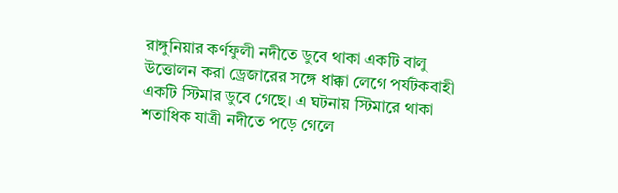রাঙ্গুনিয়ার কর্ণফুলী নদীতে ডুবে থাকা একটি বালু উত্তোলন করা ড্রেজারের সঙ্গে ধাক্কা লেগে পর্যটকবাহী একটি স্টিমার ডুবে গেছে। এ ঘটনায় স্টিমারে থাকা শতাধিক যাত্রী নদীতে পড়ে গেলে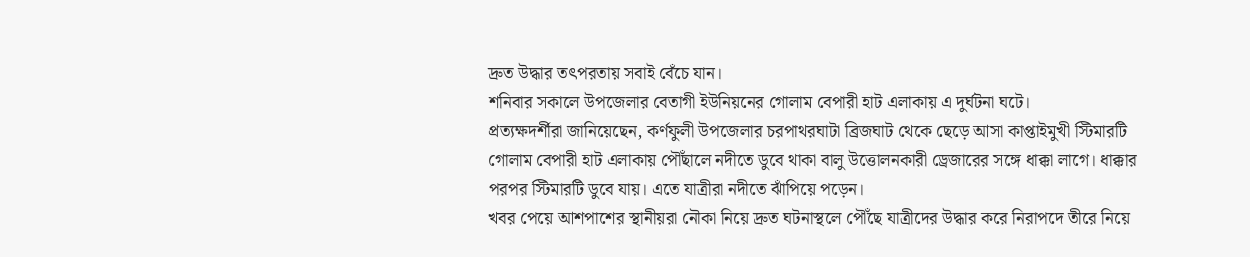দ্রুত উদ্ধার তৎপরতায় সবাই বেঁচে যান।
শনিবার সকালে উপজেলার বেতাগী ইউনিয়নের গোলাম বেপারী হাট এলাকায় এ দুর্ঘটনা ঘটে।
প্রত্যক্ষদর্শীরা জানিয়েছেন, কর্ণফুলী উপজেলার চরপাথরঘাটা ব্রিজঘাট থেকে ছেড়ে আসা কাপ্তাইমুখী স্টিমারটি গোলাম বেপারী হাট এলাকায় পৌঁছালে নদীতে ডুবে থাকা বালু উত্তোলনকারী ড্রেজারের সঙ্গে ধাক্কা লাগে। ধাক্কার পরপর স্টিমারটি ডুবে যায়। এতে যাত্রীরা নদীতে ঝাঁপিয়ে পড়েন।
খবর পেয়ে আশপাশের স্থানীয়রা নৌকা নিয়ে দ্রুত ঘটনাস্থলে পৌঁছে যাত্রীদের উদ্ধার করে নিরাপদে তীরে নিয়ে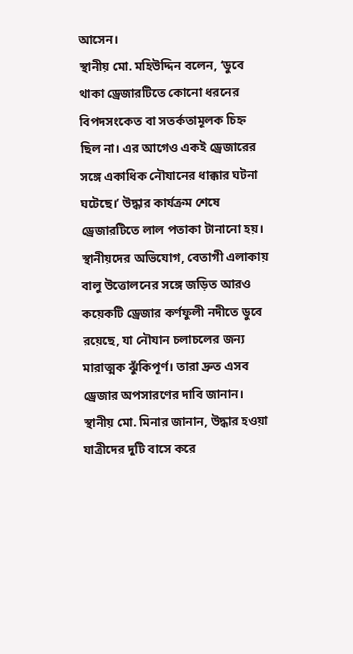আসেন।
স্থানীয় মো. মহিউদ্দিন বলেন, ‘ডুবে থাকা ড্রেজারটিতে কোনো ধরনের বিপদসংকেত বা সতর্কতামূলক চিহ্ন ছিল না। এর আগেও একই ড্রেজারের সঙ্গে একাধিক নৌযানের ধাক্কার ঘটনা ঘটেছে।’ উদ্ধার কার্যক্রম শেষে ড্রেজারটিতে লাল পতাকা টানানো হয়।
স্থানীয়দের অভিযোগ, বেতাগী এলাকায় বালু উত্তোলনের সঙ্গে জড়িত আরও কয়েকটি ড্রেজার কর্ণফুলী নদীতে ডুবে রয়েছে, যা নৌযান চলাচলের জন্য মারাত্মক ঝুঁকিপূর্ণ। তারা দ্রুত এসব ড্রেজার অপসারণের দাবি জানান।
স্থানীয় মো. মিনার জানান, উদ্ধার হওয়া যাত্রীদের দুটি বাসে করে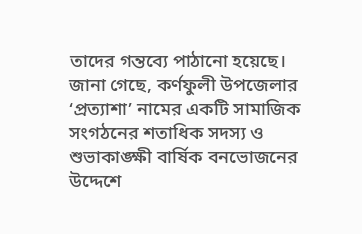তাদের গন্তব্যে পাঠানো হয়েছে।
জানা গেছে, কর্ণফুলী উপজেলার ‘প্রত্যাশা’ নামের একটি সামাজিক সংগঠনের শতাধিক সদস্য ও শুভাকাঙ্ক্ষী বার্ষিক বনভোজনের উদ্দেশে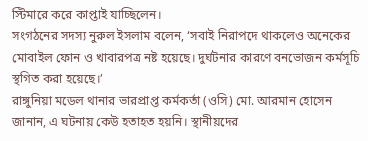স্টিমারে করে কাপ্তাই যাচ্ছিলেন।
সংগঠনের সদস্য নুরুল ইসলাম বলেন, ‘সবাই নিরাপদে থাকলেও অনেকের মোবাইল ফোন ও খাবারপত্র নষ্ট হয়েছে। দুর্ঘটনার কারণে বনভোজন কর্মসূচি স্থগিত করা হয়েছে।’
রাঙ্গুনিয়া মডেল থানার ভারপ্রাপ্ত কর্মকর্তা (ওসি) মো. আরমান হোসেন জানান, এ ঘটনায় কেউ হতাহত হয়নি। স্থানীয়দের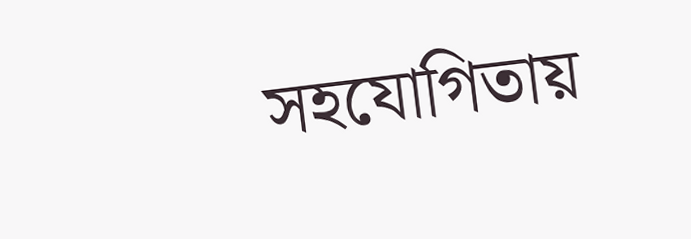সহযোগিতায়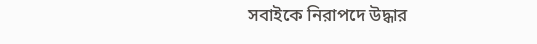সবাইকে নিরাপদে উদ্ধার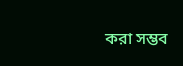করা সম্ভব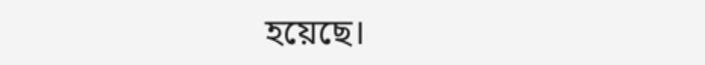হয়েছে।